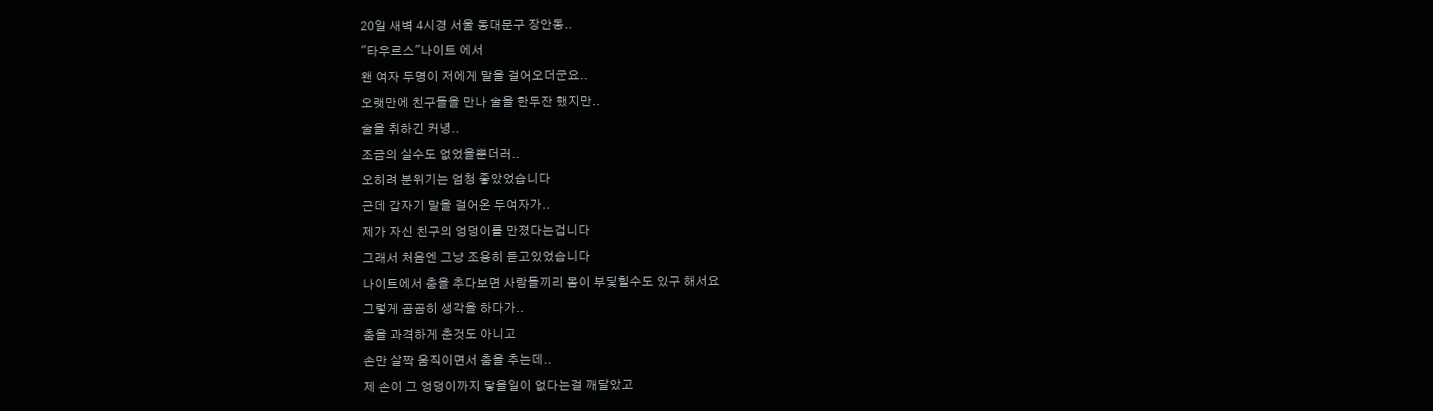20일 새벽 4시경 서울 동대문구 장안동..
"타우르스"나이트 에서
왠 여자 두명이 저에게 말을 걸어오더군요..
오랫만에 친구들을 만나 술을 한두잔 했지만..
술을 취하긴 커녕..
조금의 실수도 없었을뿐더러..
오히려 분위기는 엄청 좋았었습니다
근데 갑자기 말을 걸어온 두여자가..
제가 자신 친구의 엉덩이를 만졌다는겁니다
그래서 처음엔 그냥 조용히 듣고있었습니다
나이트에서 춤을 추다보면 사람들끼리 몸이 부딫힐수도 있구 해서요
그렇게 곰곰히 생각을 하다가..
춤을 과격하게 춘것도 아니고
손만 살짝 움직이면서 춤을 추는데..
제 손이 그 엉덩이까지 닿을일이 없다는걸 깨달았고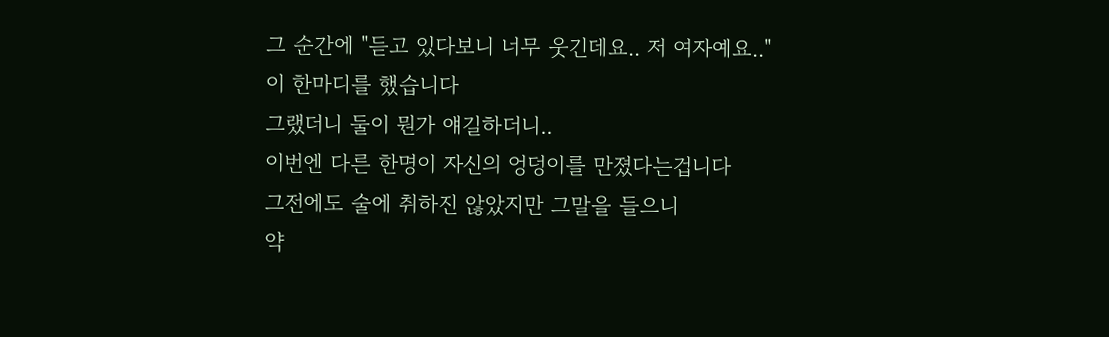그 순간에 "듣고 있다보니 너무 웃긴데요.. 저 여자예요.."
이 한마디를 했습니다
그랬더니 둘이 뭔가 얘길하더니..
이번엔 다른 한명이 자신의 엉덩이를 만졌다는겁니다
그전에도 술에 취하진 않았지만 그말을 들으니
약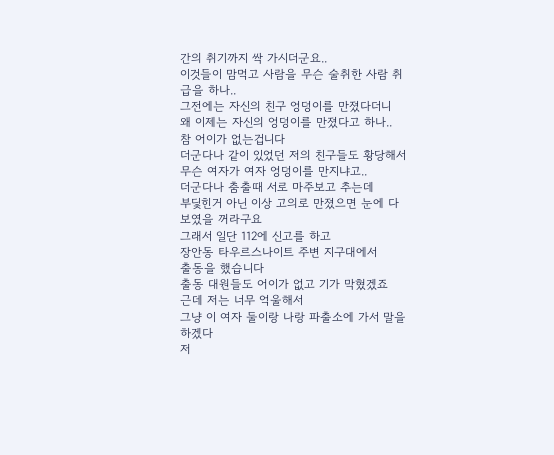간의 취기까지 싹 가시더군요..
이것들이 맘먹고 사람을 무슨 술취한 사람 취급을 하나..
그전에는 자신의 친구 엉덩이를 만졌다더니
왜 이제는 자신의 엉덩이를 만졌다고 하나..
참 어이가 없는겁니다
더군다나 같이 있었던 저의 친구들도 황당해서
무슨 여자가 여자 엉덩이를 만지냐고..
더군다나 춤출때 서로 마주보고 추는데
부딫힌거 아닌 이상 고의로 만졌으면 눈에 다 보였을 꺼라구요
그래서 일단 112에 신고를 하고
장안동 타우르스나이트 주변 지구대에서
출동을 했습니다
출동 대원들도 어이가 없고 기가 막혔겠죠
근데 저는 너무 억울해서
그냥 이 여자 둘이랑 나랑 파출소에 가서 말을 하겠다
저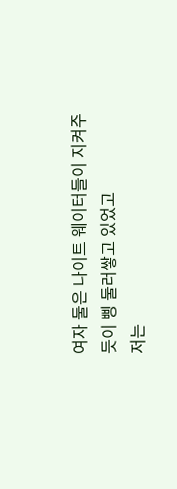여자 둘은 나이트 웨이터들이 지켜주듯이 삥 둘러쌓고 있었고
저는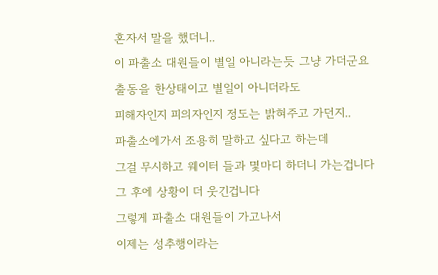혼자서 말을 했더니..
이 파출소 대원들이 별일 아니라는듯 그냥 가더군요
출동을 한상태이고 별일이 아니더라도
피해자인지 피의자인지 정도는 밝혀주고 가던지..
파출소에가서 조용히 말하고 싶다고 하는데
그걸 무시하고 웨이터 들과 몇마디 하더니 가는겁니다
그 후에 상황이 더 웃긴겁니다
그렇게 파출소 대원들이 가고나서
이제는 성추행이라는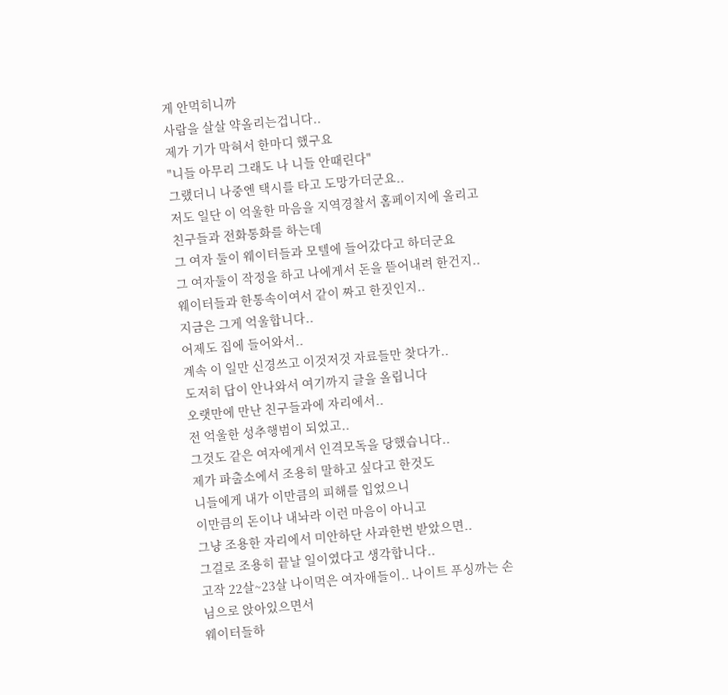게 안먹히니까
사람을 살살 약올리는겁니다..
제가 기가 막혀서 한마디 했구요
"니들 아무리 그래도 나 니들 안때린다"
그랬더니 나중엔 택시를 타고 도망가더군요..
저도 일단 이 억울한 마음을 지역경찰서 홈페이지에 올리고
친구들과 전화통화를 하는데
그 여자 둘이 웨이터들과 모텔에 들어갔다고 하더군요
그 여자둘이 작정을 하고 나에게서 돈을 뜯어내려 한건지..
웨이터들과 한통속이여서 같이 짜고 한짓인지..
지금은 그게 억울합니다..
어제도 집에 들어와서..
계속 이 일만 신경쓰고 이것저것 자료들만 찾다가..
도저히 답이 안나와서 여기까지 글을 올립니다
오랫만에 만난 친구들과에 자리에서..
전 억울한 성추행범이 되었고..
그것도 같은 여자에게서 인격모독을 당했습니다..
제가 파출소에서 조용히 말하고 싶다고 한것도
니들에게 내가 이만큼의 피해를 입었으니
이만큼의 돈이나 내놔라 이런 마음이 아니고
그냥 조용한 자리에서 미안하단 사과한번 받았으면..
그걸로 조용히 끝날 일이였다고 생각합니다..
고작 22살~23살 나이먹은 여자애들이.. 나이트 푸싱까는 손님으로 앉아있으면서
웨이터들하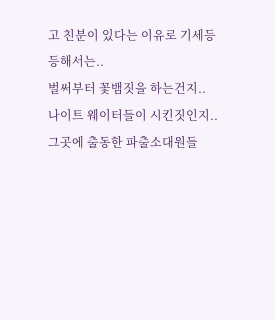고 친분이 있다는 이유로 기세등등해서는..
벌써부터 꽃뱀짓을 하는건지..
나이트 웨이터들이 시킨짓인지..
그곳에 출동한 파출소대원들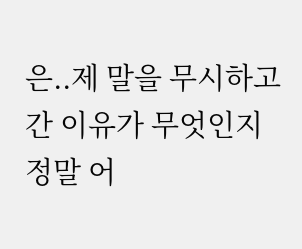은..제 말을 무시하고 간 이유가 무엇인지
정말 어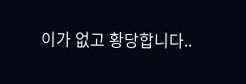이가 없고 황당합니다..